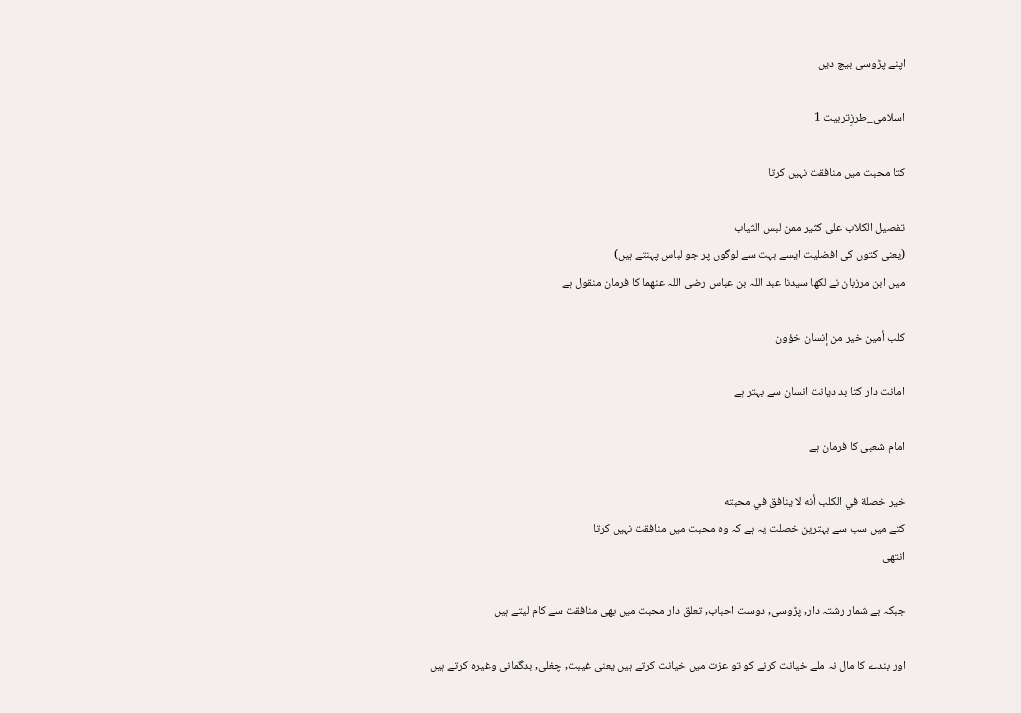اپنے پڑوسی بیچ دیں

اسلامی_طرزِتربیت 1

کتا محبت میں منافقت نہیں کرتا

تفصیل الکلاب علی کثیر ممن لبس الثیاب
(یعنی کتوں کی افضلیت ایسے بہت سے لوگوں پر جو لباس پہنتے ہیں)
میں ابن مرزبان نے لکھا سیدنا عبد اللہ بن عباس رضی اللہ عنھما کا فرمان منقول ہے

كلب أمين خير من إنسان خؤون

امانت دار کتا بد دیانت انسان سے بہتر ہے

امام شعبی کا فرمان ہے

خير خصلة في الكلب أنه لا ينافق في محبته
کتے میں سب سے بہترین خصلت یہ ہے کہ وہ محبت میں منافقت نہیں کرتا
انتھی

جبکہ بے شمار رشتہ دار, پڑوسی, دوست احباب, تعلق دار محبت میں بھی منافقت سے کام لیتے ہیں

اور بندے کا مال نہ ملے خیانت کرنے کو تو عزت میں خیانت کرتے ہیں یعنی غیبت, چغلی, بدگمانی وغیرہ کرتے ہیں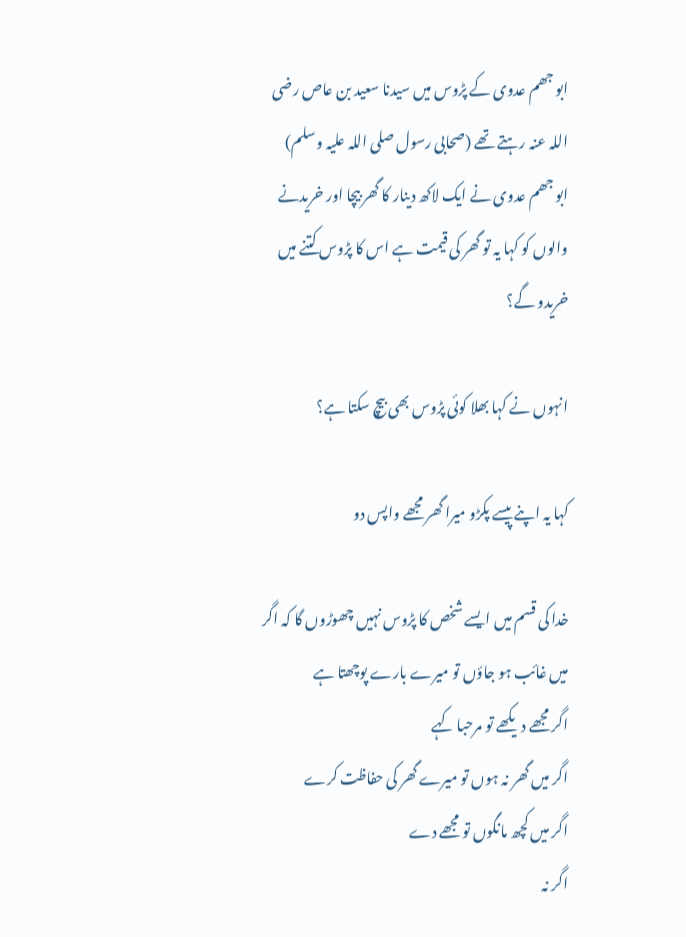ابو جھم عدوی کے پڑوس میں سیدنا سعید بن عاص رضی اللہ عنہ رہتے تھے (صحابی رسول صلی اللہ علیہ وسلم)
ابو جھم عدوی نے ایک لاکھ دینار کا گھر بیچا اور خریدنے والوں کو کہا یہ تو گھر کی قیمت ہے اس کا پڑوس کتنے میں خریدو گے؟

انہوں نے کہا بھلا کوئی پڑوس بھی بیچ سکتا ہے؟

کہا یہ اپنے پیسے پکڑو میرا گھر مجھے واپس دو

خدا کی قسم میں ایسے شخص کا پڑوس نہیں چھوڑوں گا کہ اگر میں غائب ہو جاؤں تو میرے بارے پوچھتا ہے
اگر مجھے دیکھے تو مرحبا کہے
اگر میں گھر نہ ہوں تو میرے گھر کی حفاظت کرے
اگر میں کچھ مانگوں تو مجھے دے
اگر نہ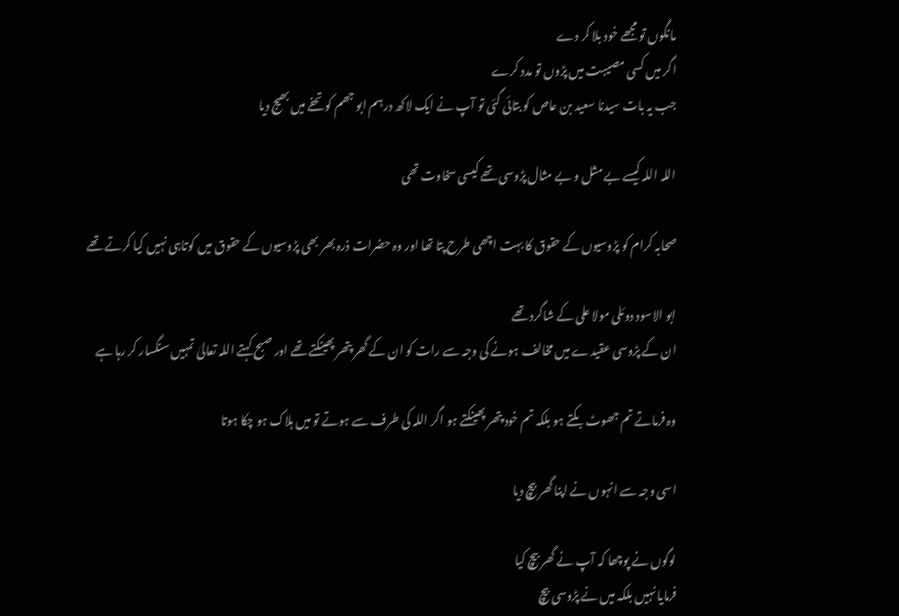مانگوں تو مجھے خود بلا کر دے
اگر میں کسی مصیبت میں پڑوں تو مدد کرے
جب یہ بات سیدنا سعید بن عاص کو بتائی گئی تو آپ نے ایک لاکھ درہم ابو جھم کو تحفے میں بھیج دیا

اللہ اللہ کیسے بے مثل و بے مثال پڑوسی تھے کیسی سخاوت تھی

صحابہ کرام کو پڑوسیوں کے حقوق کا بہت اچھی طرح پتا تھا اور وہ حضرات ذرہ بھر بھی پڑوسیوں کے حقوق میں کوتاہی نہیں کیا کرتے تھے

ابو الاسود دوئلی مولا علی کے شاگرد تھے
ان کے پڑوسی عقیدے میں مخالف ہونے کی وجہ سے رات کو ان کے گھر پتھر پھینکتے تھے اور صبح کہتے اللہ تعالیٰ تمہیں سنگسار کر رہا ہے

وہ فرماتے تم جھوٹ بکتے ہو بلکہ تم خود پتھر پھینکتے ہو اگر اللہ کی طرف سے ہوتے تو میں ہلاک ہو چکا ہوتا

اسی وجہ سے انہوں نے اپنا گھر بیچ دیا

لوگوں نے پوچھا کہ آپ نے گھر بیچ کیا
فرمایا نہیں بلکہ میں نے پڑوسی بیچ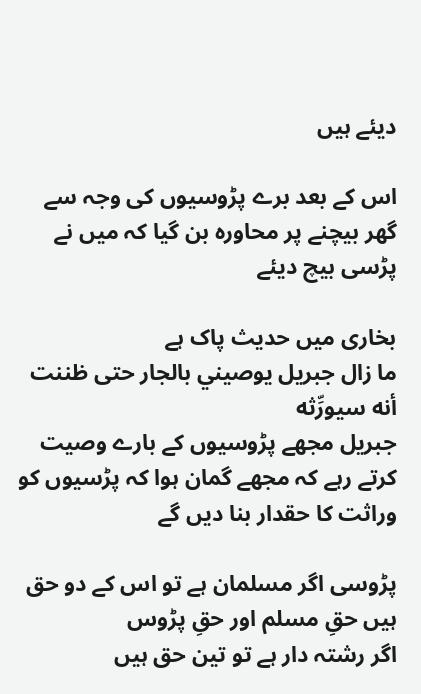دیئے ہیں

اس کے بعد برے پڑوسیوں کی وجہ سے گھر بیچنے پر محاورہ بن گیا کہ میں نے پڑسی بیچ دیئے

بخاری میں حدیث پاک ہے
ما زال جبريل يوصيني بالجار حتى ظننت أنه سيورِّثه
جبریل مجھے پڑوسیوں کے بارے وصیت کرتے رہے کہ مجھے گمان ہوا کہ پڑسیوں کو وراثت کا حقدار بنا دیں گے

پڑوسی اگر مسلمان ہے تو اس کے دو حق ہیں حقِ مسلم اور حقِ پڑوس
اگر رشتہ دار ہے تو تین حق ہیں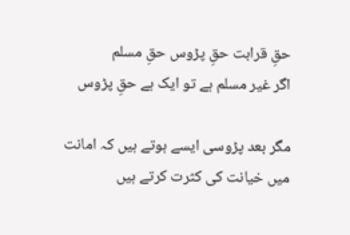حقِ قرابت حقِ پڑوس حقِ مسلم
اگر غیر مسلم ہے تو ایک ہے حقِ پڑوس

مگر بعد پڑوسی ایسے ہوتے ہیں کہ امانت میں خیانت کی کثرت کرتے ہیں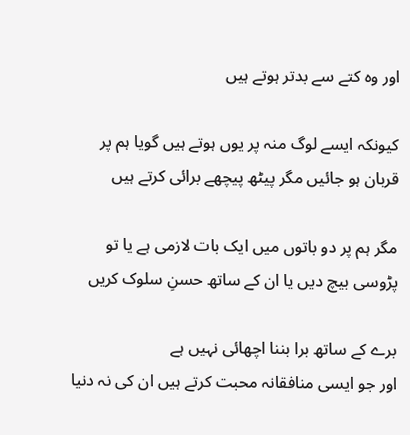اور وہ کتے سے بدتر ہوتے ہیں

کیونکہ ایسے لوگ منہ پر یوں ہوتے ہیں گویا ہم پر قربان ہو جائیں مگر پیٹھ پیچھے برائی کرتے ہیں

مگر ہم پر دو باتوں میں ایک بات لازمی ہے یا تو پڑوسی بیچ دیں یا ان کے ساتھ حسنِ سلوک کریں

برے کے ساتھ برا بننا اچھائی نہیں ہے
اور جو ایسی منافقانہ محبت کرتے ہیں ان کی نہ دنیا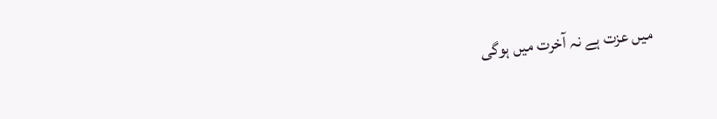میں عزت ہے نہ آخرت میں ہوگی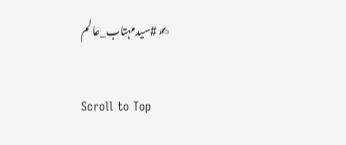✍ #سیدمہتاب_عالم

Scroll to Top